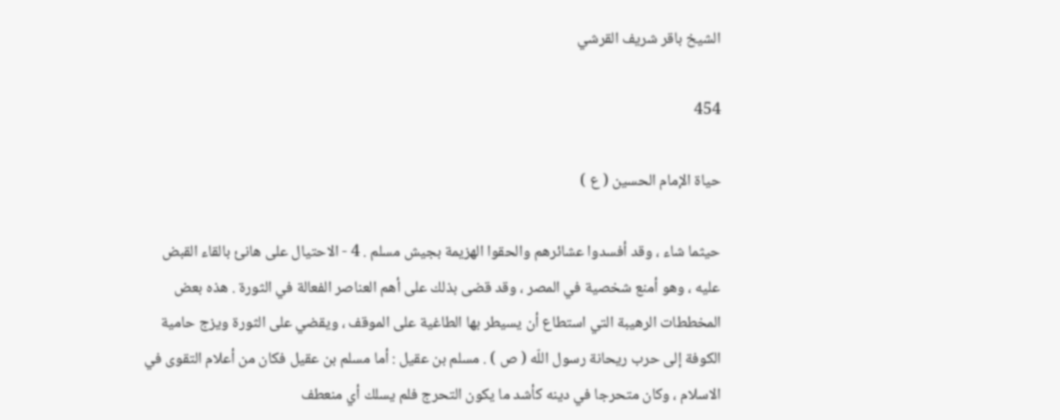الشيخ باقر شريف القرشي

454

حياة الإمام الحسين ( ع )

حيثما شاء ، وقد أفسدوا عشائرهم والحقوا الهزيمة بجيش مسلم . 4 - الاحتيال على هانئ بالقاء القبض عليه ، وهو أمنع شخصية في المصر ، وقد قضى بذلك على أهم العناصر الفعالة في الثورة . هذه بعض المخططات الرهيبة التي استطاع أن يسيطر بها الطاغية على الموقف ، ويقضي على الثورة ويزج حامية الكوفة إلى حرب ريحانة رسول اللّه ( ص ) . مسلم بن عقيل : أما مسلم بن عقيل فكان من أعلام التقوى في الاسلام ، وكان متحرجا في دينه كأشد ما يكون التحرج فلم يسلك أي منعطف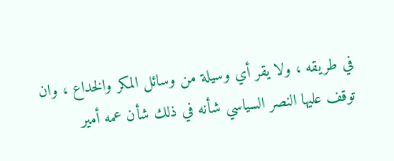في طريقه ، ولا يقر أي وسيلة من وسائل المكر والخداع ، وان توقف عليها النصر السياسي شأنه في ذلك شأن عمه أمير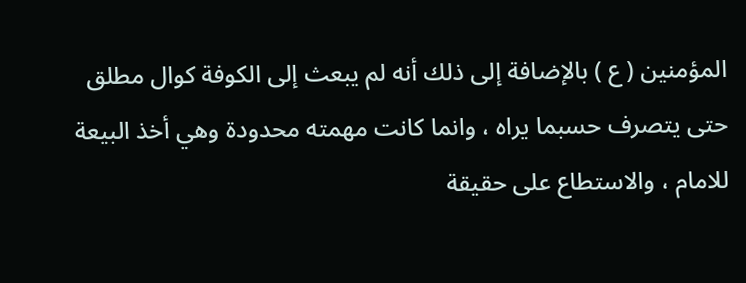المؤمنين ( ع ) بالإضافة إلى ذلك أنه لم يبعث إلى الكوفة كوال مطلق حتى يتصرف حسبما يراه ، وانما كانت مهمته محدودة وهي أخذ البيعة للامام ، والاستطاع على حقيقة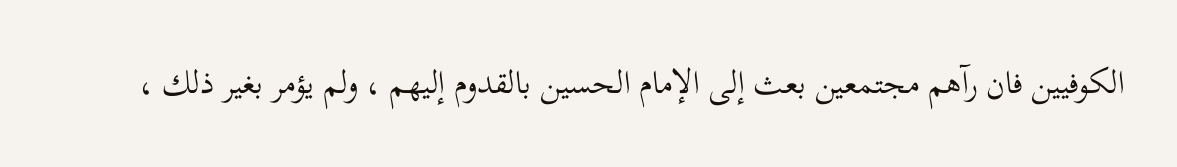الكوفيين فان رآهم مجتمعين بعث إلى الإمام الحسين بالقدوم إليهم ، ولم يؤمر بغير ذلك ،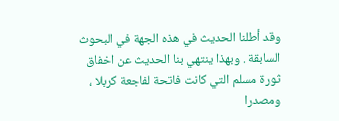وقد أطلنا الحديث في هذه الجهة في البحوث السابقة . وبهذا ينتهي بنا الحديث عن اخفاق ثورة مسلم التي كانت فاتحة لفاجعة كربلا ، ومصدرا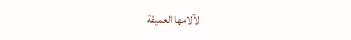لآلامها العميقة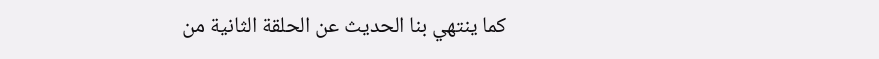كما ينتهي بنا الحديث عن الحلقة الثانية من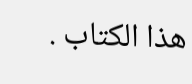هذا الكتاب .